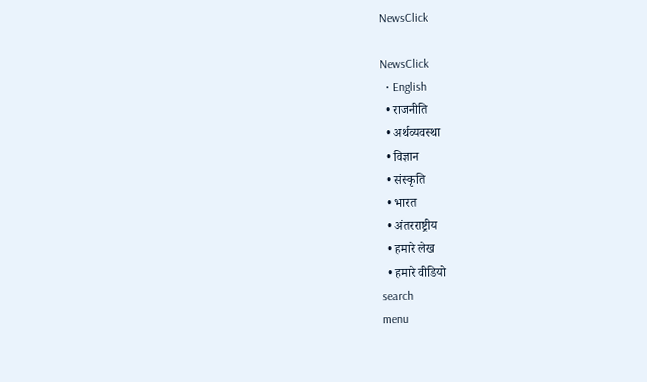NewsClick

NewsClick
  • English
  • राजनीति
  • अर्थव्यवस्था
  • विज्ञान
  • संस्कृति
  • भारत
  • अंतरराष्ट्रीय
  • हमारे लेख
  • हमारे वीडियो
search
menu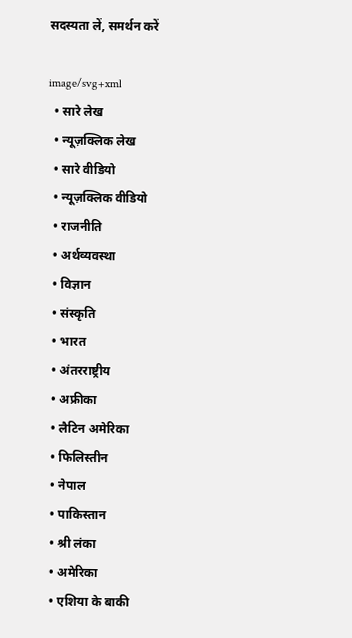सदस्यता लें, समर्थन करें

image/svg+xml
  • सारे लेख
  • न्यूज़क्लिक लेख
  • सारे वीडियो
  • न्यूज़क्लिक वीडियो
  • राजनीति
  • अर्थव्यवस्था
  • विज्ञान
  • संस्कृति
  • भारत
  • अंतरराष्ट्रीय
  • अफ्रीका
  • लैटिन अमेरिका
  • फिलिस्तीन
  • नेपाल
  • पाकिस्तान
  • श्री लंका
  • अमेरिका
  • एशिया के बाकी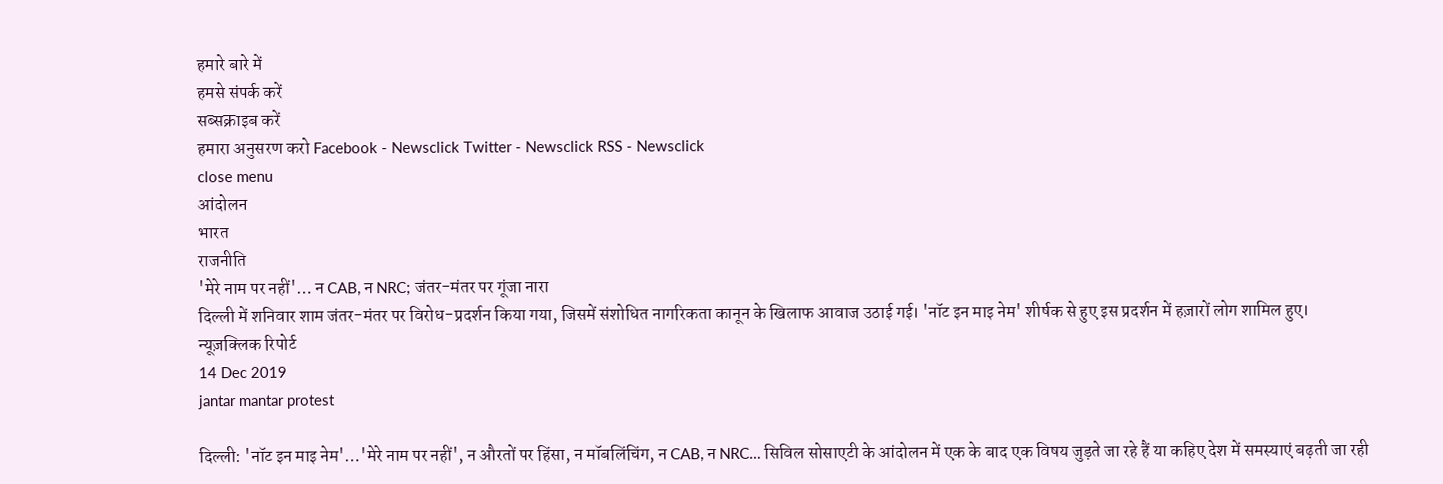हमारे बारे में
हमसे संपर्क करें
सब्सक्राइब करें
हमारा अनुसरण करो Facebook - Newsclick Twitter - Newsclick RSS - Newsclick
close menu
आंदोलन
भारत
राजनीति
'मेरे नाम पर नहीं'… न CAB, न NRC; जंतर-मंतर पर गूंजा नारा
दिल्ली में शनिवार शाम जंतर-मंतर पर विरोध-प्रदर्शन किया गया, जिसमें संशोधित नागरिकता कानून के खिलाफ आवाज उठाई गई। 'नॉट इन माइ नेम' शीर्षक से हुए इस प्रदर्शन में हज़ारों लोग शामिल हुए।
न्यूज़क्लिक रिपोर्ट
14 Dec 2019
jantar mantar protest

दिल्ली: 'नॉट इन माइ नेम'…'मेरे नाम पर नहीं', न औरतों पर हिंसा, न मॉबलिंचिंग, न CAB, न NRC… सिविल सोसाएटी के आंदोलन में एक के बाद एक विषय जुड़ते जा रहे हैं या कहिए देश में समस्याएं बढ़ती जा रही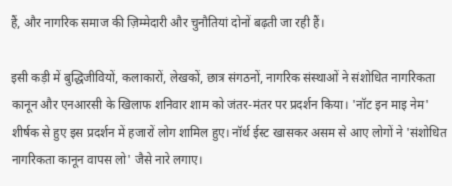हैं, और नागरिक समाज की ज़िम्मेदारी और चुनौतियां दोनों बढ़ती जा रही हैं।

इसी कड़ी में बुद्धिजीवियों, कलाकारों, लेखकों, छात्र संगठनों, नागरिक संस्थाओं ने संशोधित नागरिकता कानून और एनआरसी के खिलाफ शनिवार शाम को जंतर-मंतर पर प्रदर्शन किया। 'नॉट इन माइ नेम' शीर्षक से हुए इस प्रदर्शन में हजारों लोग शामिल हुए। नॉर्थ ईस्ट खासकर असम से आए लोगों ने 'संशोधित नागरिकता कानून वापस लो' जैसे नारे लगाए।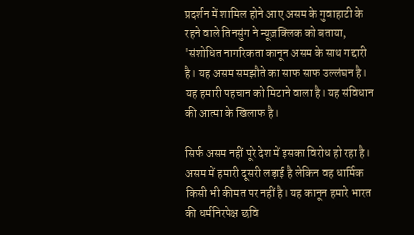प्रदर्शन में शामिल होने आए असम के गुवाहाटी के रहने वाले तिनसुंग ने न्यूज़क्लिक को बताया, 'संशोधित नागरिकता कानून असम के साथ गद्दारी है। यह असम समझौते का साफ साफ उल्लंघन है। यह हमारी पहचान को मिटाने वाला है। यह संविधान की आत्मा के खिलाफ है।

सिर्फ असम नहीं पूरे देश में इसका विरोध हो रहा है। असम में हमारी दूसरी लड़ाई है लेकिन वह धार्मिक किसी भी कीमत पर नहीं है। यह कानून हमारे भारत की धर्मनिरपेक्ष छवि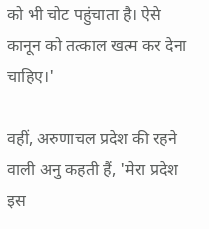को भी चोट पहुंचाता है। ऐसे कानून को तत्काल खत्म कर देना चाहिए।'

वहीं, अरुणाचल प्रदेश की रहने वाली अनु कहती हैं, 'मेरा प्रदेश इस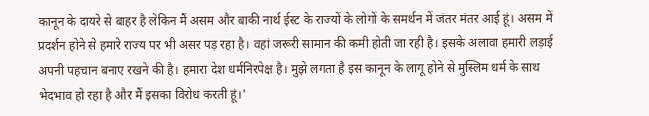कानून के दायरे से बाहर है लेकिन मैं असम और बाकी नार्थ ईस्ट के राज्यों के लोगों के समर्थन में जंतर मंतर आई हूं। असम में प्रदर्शन होने से हमारे राज्य पर भी असर पड़ रहा है। वहां जरूरी सामान की कमी होती जा रही है। इसके अलावा हमारी लड़ाई अपनी पहचान बनाए रखने की है। हमारा देश धर्मनिरपेक्ष है। मुझे लगता है इस कानून के लागू होने से मुस्लिम धर्म के साथ भेदभाव हो रहा है और मैं इसका विरोध करती हूं।'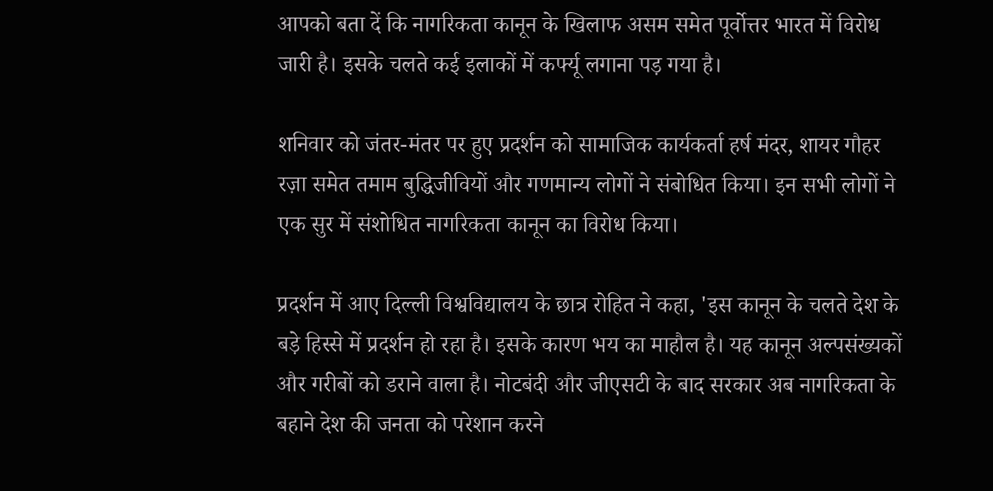आपको बता दें कि नागरिकता कानून के खिलाफ असम समेत पूर्वोत्तर भारत में विरोध जारी है। इसके चलते कई इलाकों में कर्फ्यू लगाना पड़ गया है।

शनिवार को जंतर-मंतर पर हुए प्रदर्शन को सामाजिक कार्यकर्ता हर्ष मंदर, शायर गौहर रज़ा समेत तमाम बुद्धिजीवियों और गणमान्य लोगों ने संबोधित किया। इन सभी लोगों ने एक सुर में संशोधित नागरिकता कानून का विरोध किया।

प्रदर्शन में आए दिल्ली विश्वविद्यालय के छात्र रोहित ने कहा, 'इस कानून के चलते देश के बड़े हिस्से में प्रदर्शन हो रहा है। इसके कारण भय का माहौल है। यह कानून अल्पसंख्यकों और गरीबों को डराने वाला है। नोटबंदी और जीएसटी के बाद सरकार अब नागरिकता के बहाने देश की जनता को परेशान करने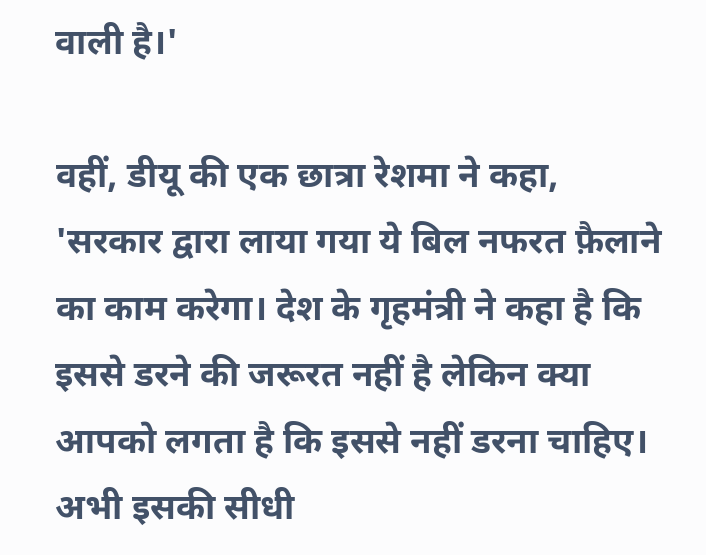वाली है।'

वहीं, डीयू की एक छात्रा रेशमा ने कहा, 'सरकार द्वारा लाया गया ये बिल नफरत फ़ैलाने का काम करेगा। देश के गृहमंत्री ने कहा है कि इससे डरने की जरूरत नहीं है लेकिन क्या आपको लगता है कि इससे नहीं डरना चाहिए। अभी इसकी सीधी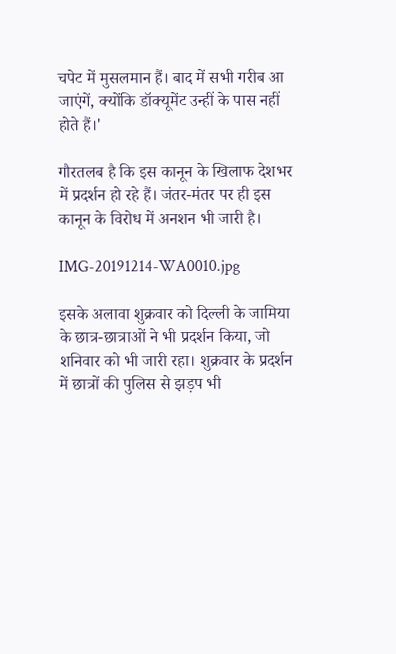चपेट में मुसलमान हैं। बाद में सभी गरीब आ जाएंगें, क्योंकि डॉक्यूमेंट उन्हीं के पास नहीं होते हैं।'

गौरतलब है कि इस कानून के खिलाफ देशभर में प्रदर्शन हो रहे हैं। जंतर-मंतर पर ही इस कानून के विरोध में अनशन भी जारी है।

IMG-20191214-WA0010.jpg

इसके अलावा शुक्रवार को दिल्ली के जामिया के छात्र-छात्राओं ने भी प्रदर्शन किया, जो शनिवार को भी जारी रहा। शुक्रवार के प्रदर्शन में छात्रों की पुलिस से झड़प भी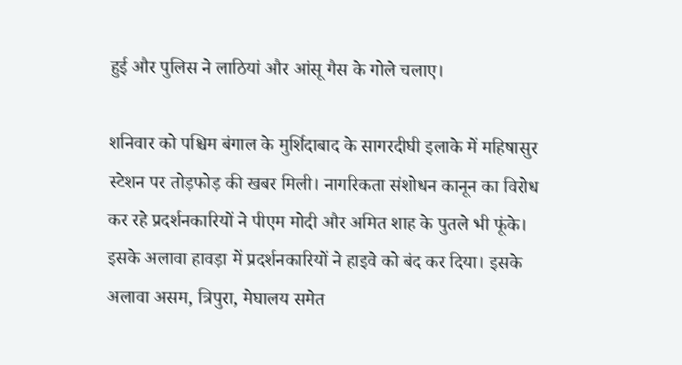हुई और पुलिस ने लाठियां और आंसू गैस के गोले चलाए।

शनिवार को पश्चिम बंगाल के मुर्शिदाबाद के सागरदीघी इलाके में महिषासुर स्टेशन पर तोड़फोड़ की खबर मिली। नागरिकता संशोधन कानून का विरोध कर रहे प्रदर्शनकारियों ने पीएम मोदी और अमित शाह के पुतले भी फूंके। इसके अलावा हावड़ा में प्रदर्शनकारियों ने हाइवे को बंद कर दिया। इसके अलावा असम, त्रिपुरा, मेघालय समेत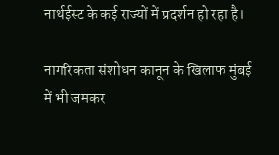नार्थईस्ट के कई राज्यों में प्रदर्शन हो रहा है।

नागरिकता संशोधन कानून के खिलाफ मुंबई में भी जमकर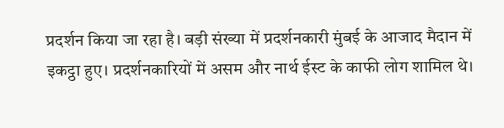प्रदर्शन किया जा रहा है। बड़ी संख्‍या में प्रदर्शनकारी मुंबई के आजाद मैदान में इकट्ठा हुए। प्रदर्शनकारियों में असम और नार्थ ईस्‍ट के काफी लोग शामिल थे।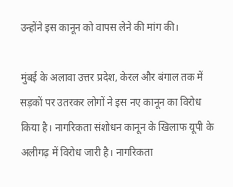उन्होंने इस कानून को वापस लेने की मांग की।

मुंबई के अलावा उत्तर प्रदेश, केरल और बंगाल तक में सड़कों पर उतरकर लोगों ने इस नए कानून का विरोध किया है। नागरिकता संशोधन कानून के खिलाफ यूपी के अलीगढ़ में विरोध जारी है। नागरिकता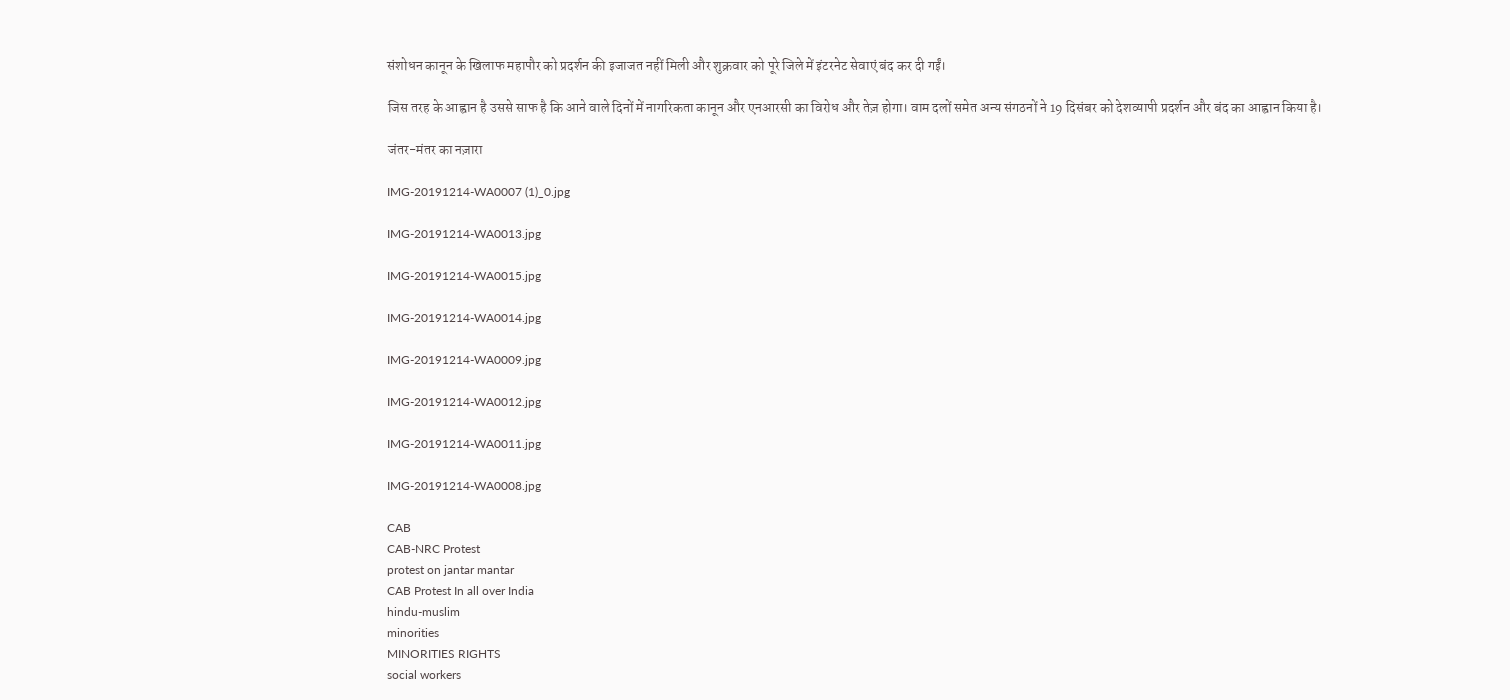संशोधन कानून के खिलाफ महापौर को प्रदर्शन की इजाजत नहीं मिली और शुक्रवार को पूरे जिले में इंटरनेट सेवाएं बंद कर दी गईं।

जिस तरह के आह्वान है उससे साफ है कि आने वाले दिनों में नागरिकता कानून और एनआरसी का विरोध और तेज़ होगा। वाम दलों समेत अन्य संगठनों ने 19 दिसंबर को देशव्यापी प्रदर्शन और बंद का आह्वान किया है।

जंतर-मंतर का नज़ारा

IMG-20191214-WA0007 (1)_0.jpg

IMG-20191214-WA0013.jpg

IMG-20191214-WA0015.jpg

IMG-20191214-WA0014.jpg

IMG-20191214-WA0009.jpg

IMG-20191214-WA0012.jpg

IMG-20191214-WA0011.jpg

IMG-20191214-WA0008.jpg

CAB
CAB-NRC Protest
protest on jantar mantar
CAB Protest In all over India
hindu-muslim
minorities
MINORITIES RIGHTS
social workers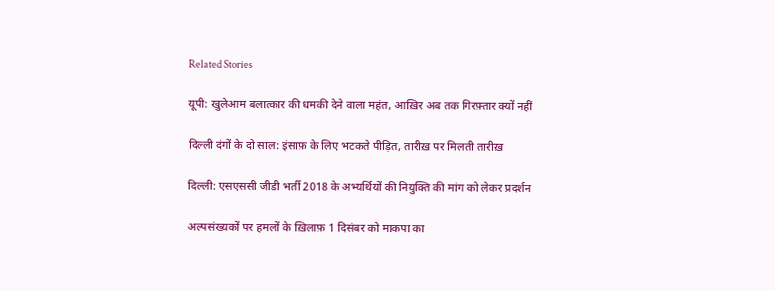Related Stories

यूपी: खुलेआम बलात्कार की धमकी देने वाला महंत, आख़िर अब तक गिरफ़्तार क्यों नहीं

दिल्ली दंगों के दो साल: इंसाफ़ के लिए भटकते पीड़ित, तारीख़ पर मिलती तारीख़

दिल्ली: एसएससी जीडी भर्ती 2018 के अभ्यर्थियों की नियुक्ति की मांग को लेकर प्रदर्शन

अल्पसंख्यकों पर हमलों के ख़िलाफ़ 1 दिसंबर को माकपा का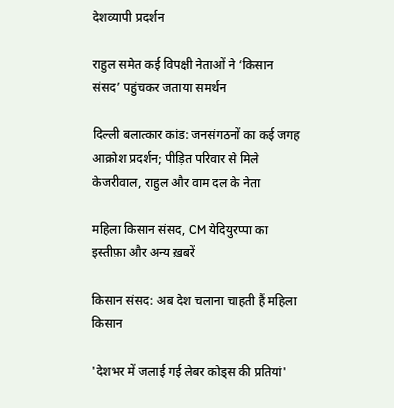देशव्यापी प्रदर्शन

राहुल समेत कई विपक्षी नेताओं ने ‘किसान संसद’ पहुंचकर जताया समर्थन

दिल्ली बलात्कार कांड: जनसंगठनों का कई जगह आक्रोश प्रदर्शन; पीड़ित परिवार से मिले केजरीवाल, राहुल और वाम दल के नेता

महिला किसान संसद, CM येदियुरप्पा का इस्तीफ़ा और अन्य ख़बरें

किसान संसद: अब देश चलाना चाहती हैं महिला किसान

'देशभर में जलाई गई लेबर कोड्स की प्रतियां'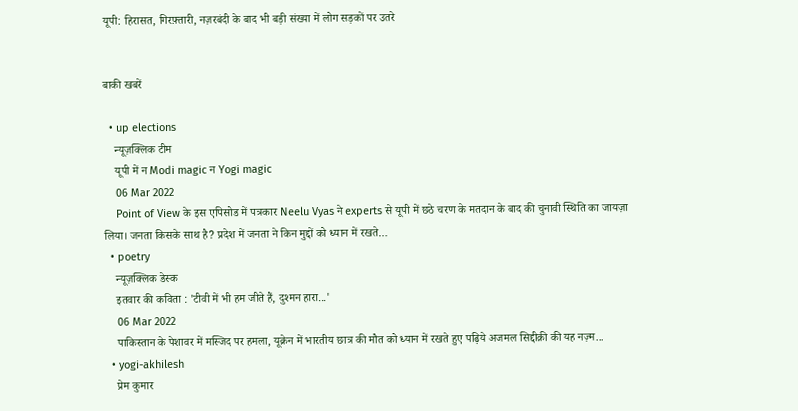यूपी: हिरासत, गिरफ़्तारी, नज़रबंदी के बाद भी बड़ी संख्या में लोग सड़कों पर उतरे


बाकी खबरें

  • up elections
    न्यूज़क्लिक टीम
    यूपी में न Modi magic न Yogi magic
    06 Mar 2022
    Point of View के इस एपिसोड में पत्रकार Neelu Vyas ने experts से यूपी में छठे चरण के मतदान के बाद की चुनावी स्थिति का जायज़ा लिया। जनता किसके साथ है? प्रदेश में जनता ने किन मुद्दों को ध्यान में रखते…
  • poetry
    न्यूज़क्लिक डेस्क
    इतवार की कविता : 'टीवी में भी हम जीते हैं, दुश्मन हारा...'
    06 Mar 2022
    पाकिस्तान के पेशावर में मस्जिद पर हमला, यूक्रेन में भारतीय छात्र की मौत को ध्यान में रखते हुए पढ़िये अजमल सिद्दीक़ी की यह नज़्म...
  • yogi-akhilesh
    प्रेम कुमार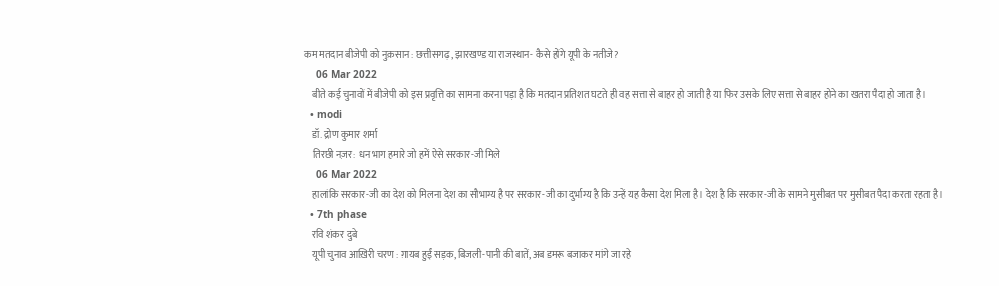कम मतदान बीजेपी को नुक़सान : छत्तीसगढ़, झारखण्ड या राजस्थान- कैसे होंगे यूपी के नतीजे?
    06 Mar 2022
    बीते कई चुनावों में बीजेपी को इस प्रवृत्ति का सामना करना पड़ा है कि मतदान प्रतिशत घटते ही वह सत्ता से बाहर हो जाती है या फिर उसके लिए सत्ता से बाहर होने का खतरा पैदा हो जाता है।
  • modi
    डॉ. द्रोण कुमार शर्मा
    तिरछी नज़र: धन भाग हमारे जो हमें ऐसे सरकार-जी मिले
    06 Mar 2022
    हालांकि सरकार-जी का देश को मिलना देश का सौभाग्य है पर सरकार-जी का दुर्भाग्य है कि उन्हें यह कैसा देश मिला है। देश है कि सरकार-जी के सामने मुसीबत पर मुसीबत पैदा करता रहता है।
  • 7th phase
    रवि शंकर दुबे
    यूपी चुनाव आख़िरी चरण : ग़ायब हुईं सड़क, बिजली-पानी की बातें, अब डमरू बजाकर मांगे जा रहे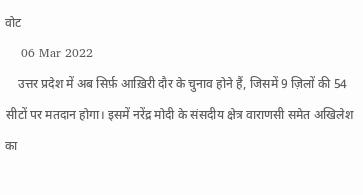वोट
    06 Mar 2022
    उत्तर प्रदेश में अब सिर्फ़ आख़िरी दौर के चुनाव होने हैं, जिसमें 9 ज़िलों की 54 सीटों पर मतदान होगा। इसमें नरेंद्र मोदी के संसदीय क्षेत्र वाराणसी समेत अखिलेश का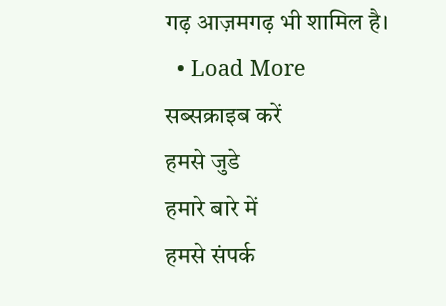गढ़ आज़मगढ़ भी शामिल है।
  • Load More
सब्सक्राइब करें
हमसे जुडे
हमारे बारे में
हमसे संपर्क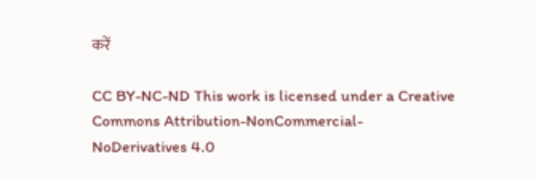करें

CC BY-NC-ND This work is licensed under a Creative Commons Attribution-NonCommercial-NoDerivatives 4.0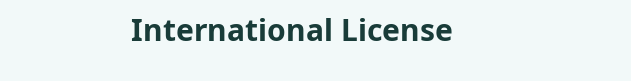International License